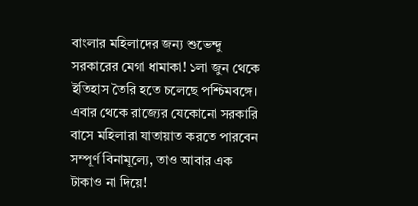বাংলার মহিলাদের জন্য শুভেন্দু সরকারের মেগা ধামাকা! ১লা জুন থেকে ইতিহাস তৈরি হতে চলেছে পশ্চিমবঙ্গে। এবার থেকে রাজ্যের যেকোনো সরকারি বাসে মহিলারা যাতায়াত করতে পারবেন সম্পূর্ণ বিনামূল্যে, তাও আবার এক টাকাও না দিয়ে!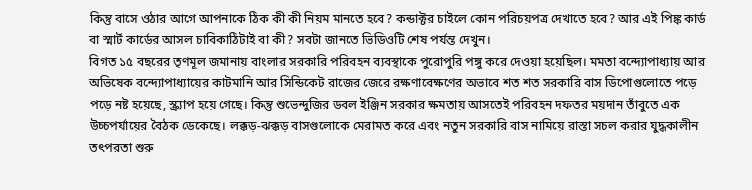কিন্তু বাসে ওঠার আগে আপনাকে ঠিক কী কী নিয়ম মানতে হবে? কন্ডাক্টর চাইলে কোন পরিচয়পত্র দেখাতে হবে? আর এই পিঙ্ক কার্ড বা স্মার্ট কার্ডের আসল চাবিকাঠিটাই বা কী? সবটা জানতে ভিডিওটি শেষ পর্যন্ত দেখুন।
বিগত ১৫ বছরের তৃণমূল জমানায় বাংলার সরকারি পরিবহন ব্যবস্থাকে পুরোপুরি পঙ্গু করে দেওয়া হয়েছিল। মমতা বন্দ্যোপাধ্যায় আর অভিষেক বন্দ্যোপাধ্যায়ের কাটমানি আর সিন্ডিকেট রাজের জেরে রক্ষণাবেক্ষণের অভাবে শত শত সরকারি বাস ডিপোগুলোতে পড়ে পড়ে নষ্ট হয়েছে, স্ক্র্যাপ হয়ে গেছে। কিন্তু শুভেন্দুজির ডবল ইঞ্জিন সরকার ক্ষমতায় আসতেই পরিবহন দফতর ময়দান তাঁবুতে এক উচ্চপর্যায়ের বৈঠক ডেকেছে। লক্কড়-ঝক্কড় বাসগুলোকে মেরামত করে এবং নতুন সরকারি বাস নামিয়ে রাস্তা সচল করার যুদ্ধকালীন তৎপরতা শুরু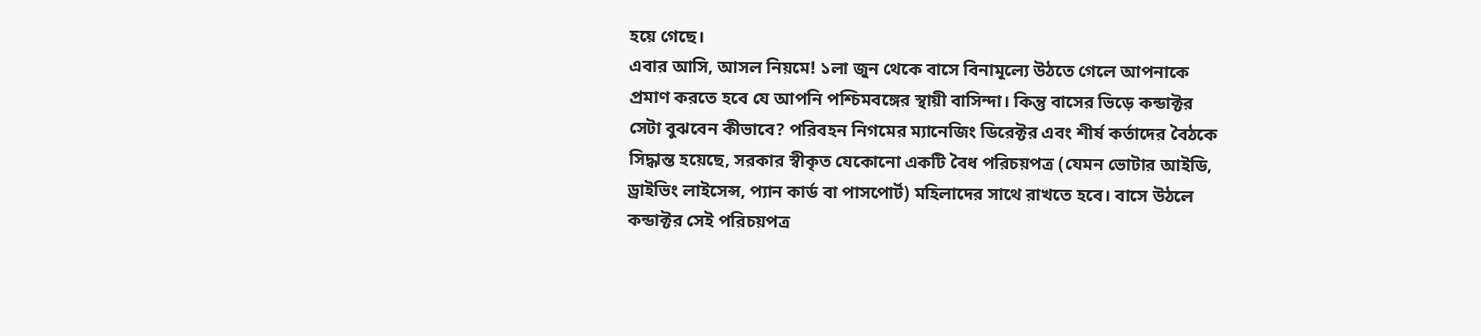হয়ে গেছে।
এবার আসি, আসল নিয়মে! ১লা জুন থেকে বাসে বিনামূল্যে উঠতে গেলে আপনাকে প্রমাণ করতে হবে যে আপনি পশ্চিমবঙ্গের স্থায়ী বাসিন্দা। কিন্তু বাসের ভিড়ে কন্ডাক্টর সেটা বুঝবেন কীভাবে? পরিবহন নিগমের ম্যানেজিং ডিরেক্টর এবং শীর্ষ কর্তাদের বৈঠকে সিদ্ধান্ত হয়েছে, সরকার স্বীকৃত যেকোনো একটি বৈধ পরিচয়পত্র (যেমন ভোটার আইডি, ড্রাইভিং লাইসেন্স, প্যান কার্ড বা পাসপোর্ট) মহিলাদের সাথে রাখতে হবে। বাসে উঠলে কন্ডাক্টর সেই পরিচয়পত্র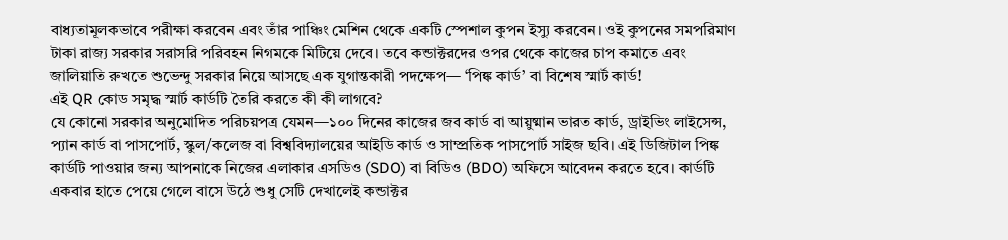বাধ্যতামূলকভাবে পরীক্ষা করবেন এবং তাঁর পাঞ্চিং মেশিন থেকে একটি স্পেশাল কুপন ইস্যু করবেন। ওই কুপনের সমপরিমাণ টাকা রাজ্য সরকার সরাসরি পরিবহন নিগমকে মিটিয়ে দেবে। তবে কন্ডাক্টরদের ওপর থেকে কাজের চাপ কমাতে এবং জালিয়াতি রুখতে শুভেন্দু সরকার নিয়ে আসছে এক যুগান্তকারী পদক্ষেপ— ‘পিঙ্ক কার্ড’ বা বিশেষ স্মার্ট কার্ড!
এই QR কোড সমৃদ্ধ স্মার্ট কার্ডটি তৈরি করতে কী কী লাগবে?
যে কোনো সরকার অনুমোদিত পরিচয়পত্র যেমন—১০০ দিনের কাজের জব কার্ড বা আয়ুষ্মান ভারত কার্ড, ড্রাইভিং লাইসেন্স, প্যান কার্ড বা পাসপোর্ট, স্কুল/কলেজ বা বিশ্ববিদ্যালয়ের আইডি কার্ড ও সাম্প্রতিক পাসপোর্ট সাইজ ছবি। এই ডিজিটাল পিঙ্ক কার্ডটি পাওয়ার জন্য আপনাকে নিজের এলাকার এসডিও (SDO) বা বিডিও (BDO) অফিসে আবেদন করতে হবে। কার্ডটি একবার হাতে পেয়ে গেলে বাসে উঠে শুধু সেটি দেখালেই কন্ডাক্টর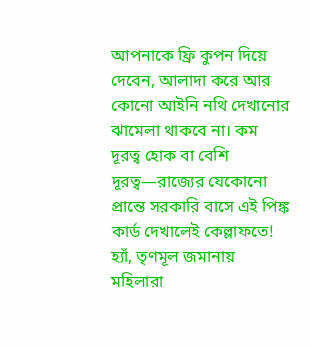আপনাকে ফ্রি কুপন দিয়ে দেবেন, আলাদা করে আর কোনো আইনি নথি দেখানোর ঝামেলা থাকবে না। কম দূরত্ব হোক বা বেশি দূরত্ব—রাজ্যের যেকোনো প্রান্তে সরকারি বাসে এই পিঙ্ক কার্ড দেখালেই কেল্লাফতে! হ্যাঁ, তৃণমূল জমানায় মহিলারা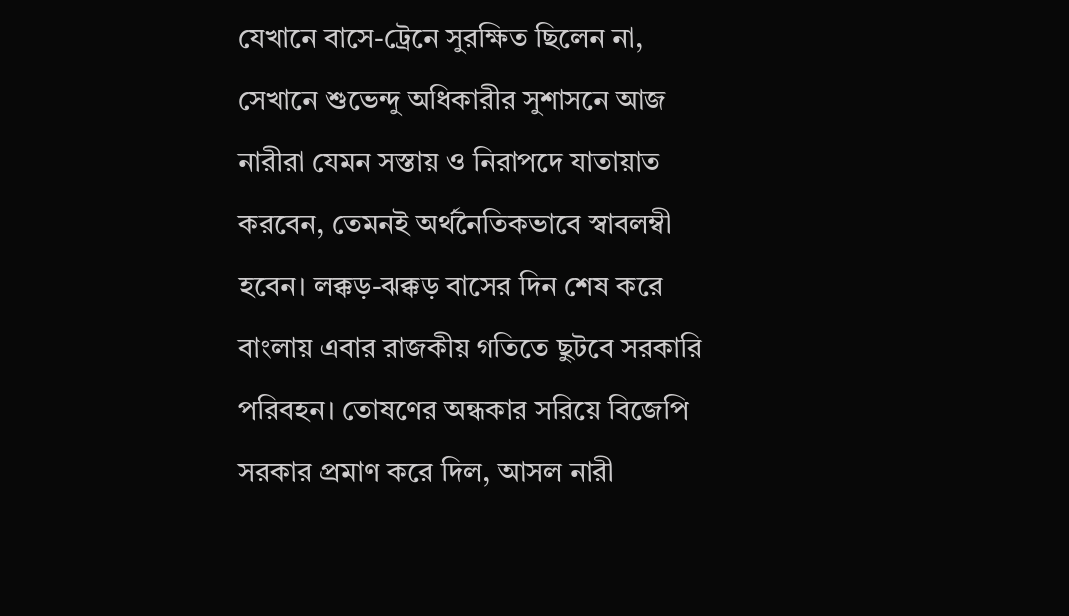যেখানে বাসে-ট্রেনে সুরক্ষিত ছিলেন না, সেখানে শুভেন্দু অধিকারীর সুশাসনে আজ নারীরা যেমন সস্তায় ও নিরাপদে যাতায়াত করবেন, তেমনই অর্থনৈতিকভাবে স্বাবলম্বী হবেন। লক্কড়-ঝক্কড় বাসের দিন শেষ করে বাংলায় এবার রাজকীয় গতিতে ছুটবে সরকারি পরিবহন। তোষণের অন্ধকার সরিয়ে বিজেপি সরকার প্রমাণ করে দিল, আসল নারী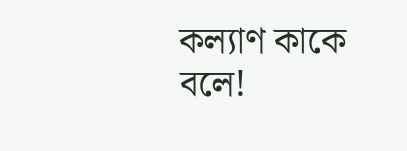কল্যাণ কাকে বলে!